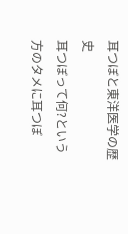耳つぼと東洋医学の歴史
耳つぼって何?という方のタメに耳つぼ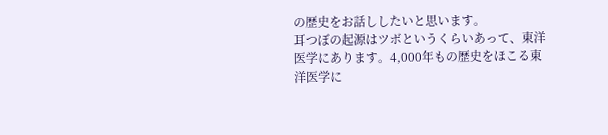の歴史をお話ししたいと思います。
耳つぼの起源はツボというくらいあって、東洋医学にあります。4,000年もの歴史をほこる東洋医学に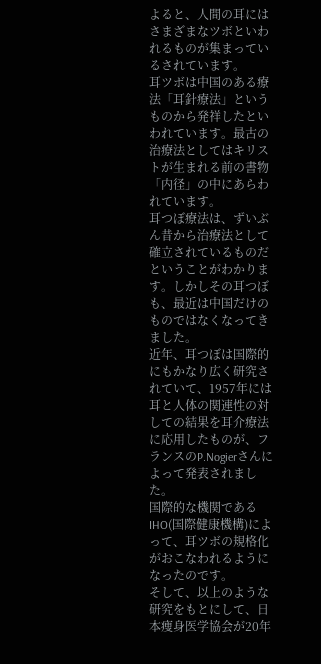よると、人間の耳にはさまざまなツボといわれるものが集まっているされています。
耳ツボは中国のある療法「耳針療法」というものから発祥したといわれています。最古の治療法としてはキリストが生まれる前の書物「内径」の中にあらわれています。
耳つぼ療法は、ずいぶん昔から治療法として確立されているものだということがわかります。しかしその耳つぼも、最近は中国だけのものではなくなってきました。
近年、耳つぼは国際的にもかなり広く研究されていて、1957年には耳と人体の関連性の対しての結果を耳介療法に応用したものが、フランスのP.Nogierさんによって発表されました。
国際的な機関であるIHO(国際健康機構)によって、耳ツボの規格化がおこなわれるようになったのです。
そして、以上のような研究をもとにして、日本痩身医学協会が20年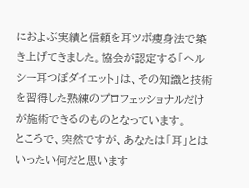におよぶ実績と信頼を耳ツボ痩身法で築き上げてきました。協会が認定する「ヘルシー耳つぼダイエット」は、その知識と技術を習得した熟練のプロフェッショナルだけが施術できるのものとなっています。
ところで、突然ですが、あなたは「耳」とはいったい何だと思います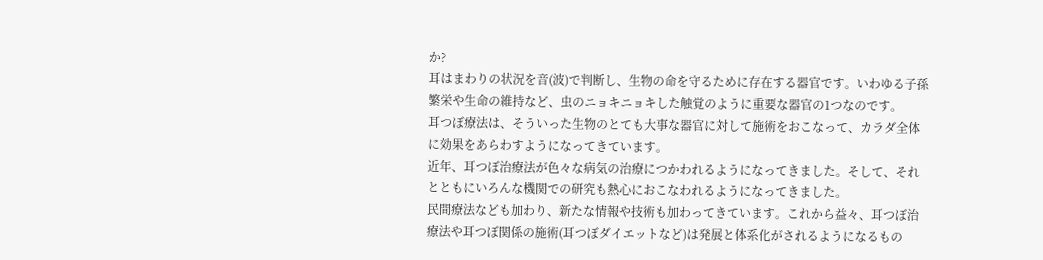か?
耳はまわりの状況を音(波)で判断し、生物の命を守るために存在する器官です。いわゆる子孫繁栄や生命の維持など、虫のニョキニョキした触覚のように重要な器官の1つなのです。
耳つぼ療法は、そういった生物のとても大事な器官に対して施術をおこなって、カラダ全体に効果をあらわすようになってきています。
近年、耳つぼ治療法が色々な病気の治療につかわれるようになってきました。そして、それとともにいろんな機関での研究も熱心におこなわれるようになってきました。
民間療法なども加わり、新たな情報や技術も加わってきています。これから益々、耳つぼ治療法や耳つぼ関係の施術(耳つぼダイエットなど)は発展と体系化がされるようになるもの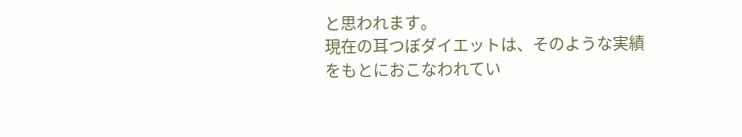と思われます。
現在の耳つぼダイエットは、そのような実績をもとにおこなわれてい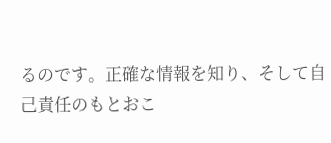るのです。正確な情報を知り、そして自己責任のもとおこ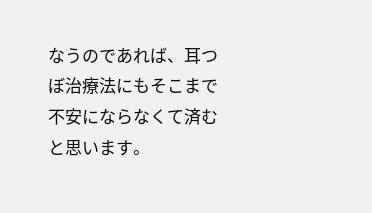なうのであれば、耳つぼ治療法にもそこまで不安にならなくて済むと思います。